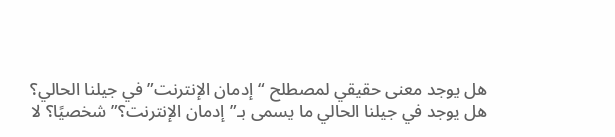هل يوجد معنى حقيقي لمصطلح “إدمان الإنترنت” في جيلنا الحالي؟
هل يوجد في جيلنا الحالي ما يسمى بـ”إدمان الإنترنت؟” شخصيًا؟ لا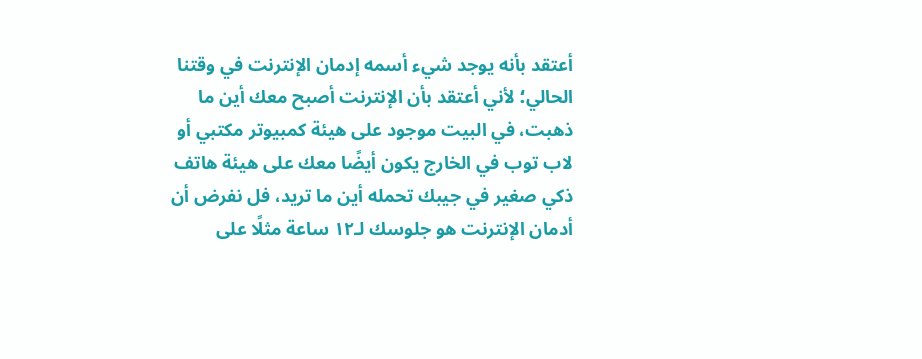أعتقد بأنه يوجد شيء أسمه إدمان الإنترنت في وقتنا الحالي؛ لأني أعتقد بأن الإنترنت أصبح معك أين ما ذهبت، في البيت موجود على هيئة كمبيوتر مكتبي أو لاب توب في الخارج يكون أيضًا معك على هيئة هاتف ذكي صغير في جيبك تحمله أين ما تريد، فل نفرض أن أدمان الإنترنت هو جلوسك لـ١٢ ساعة مثلًا على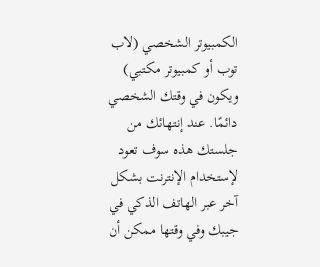الكمبيوتر الشخصي (لاب توب أو كمبيوتر مكتبي) ويكون في وقتك الشخصي دائمًا. عند إنتهائك من جلستك هذه سوف تعود لإستخدام الإنترنت بشكل آخر عبر الهاتف الذكي في جيبك وفي وقتها ممكن أن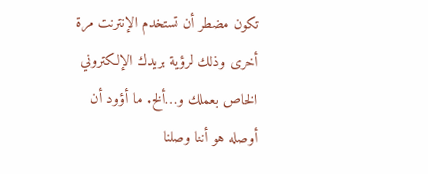تكون مضطر أن تستخدم الإنترنت مرة أخرى وذلك لرؤية بريدك الإلكتروني الخاص بعملك و…ألخ. ما أؤود أن أوصله هو أننا وصلنا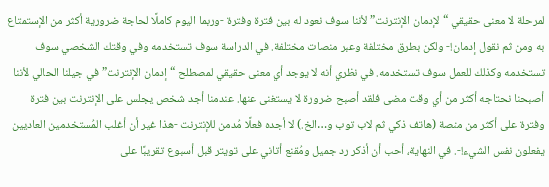لمرحلة لا معنى حقيقي “لإدمان الإنترنت” لأننا سوف نعود له بين فترة وفترة -وربما اليوم كاملًا لحاجة ضرورية أكثر من الإستمتاع به ومن ثم نقول إدمان!- ولكن بطرق مختلفة وعبر منصات مختلفة. في الدراسة سوف تستخدمه وفي وقتك الشخصي سوف تستخدمه وكذلك للعمل سوف تستخدمه. في نظري أنه لا يوجد أي معنى حقيقي لمصطلح “إدمان الإنترنت” في جيلنا الحالي لأننا أصبحنا نحتاجه أكثر من أي وقت مضى فلقد أصبح ضرورة لا يستغنى عنها. عندمنا أجد شخص يجلس على الإنترنت بين فترة وفترة على أكثر من منصة (هاتف ذكي ثم لاب توب و…الخ.) لا أجده فعلًا مُدمن للإنترنت -هذا غير أن أغلب المُستخدمين العاديين يفعلون نفس الشيء!-. في النهاية، أحب أن أذكر رد جميل ومُقنع أتاني على تويتر قبل أسبوع تقريبًا على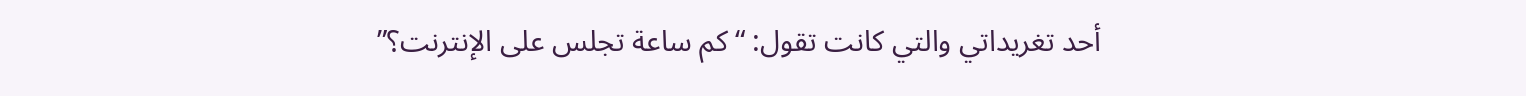أحد تغريداتي والتي كانت تقول: “كم ساعة تجلس على الإنترنت؟”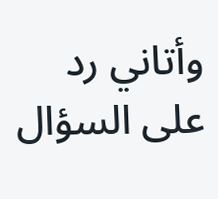وأتاني رد على السؤال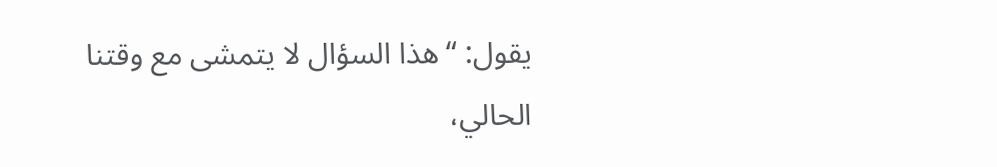يقول: “هذا السؤال لا يتمشى مع وقتنا الحالي،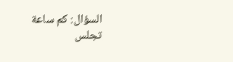السؤال: كم ساعة تجلس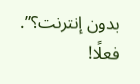بدون إنترنت؟”. فعلًا!